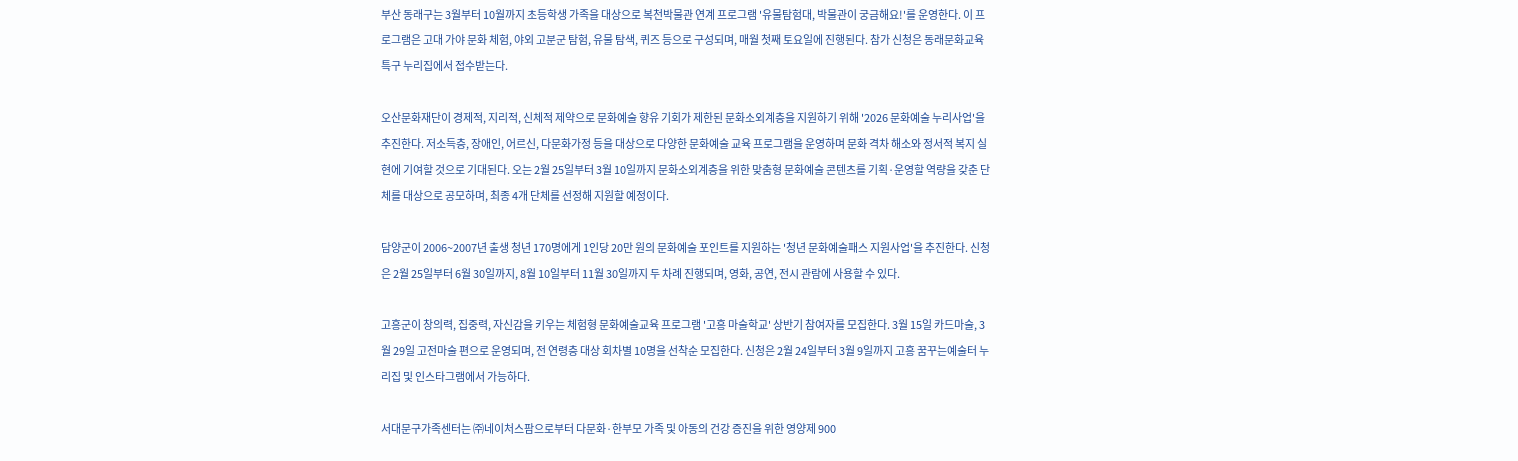부산 동래구는 3월부터 10월까지 초등학생 가족을 대상으로 복천박물관 연계 프로그램 '유물탐험대, 박물관이 궁금해요!'를 운영한다. 이 프로그램은 고대 가야 문화 체험, 야외 고분군 탐험, 유물 탐색, 퀴즈 등으로 구성되며, 매월 첫째 토요일에 진행된다. 참가 신청은 동래문화교육특구 누리집에서 접수받는다.

오산문화재단이 경제적, 지리적, 신체적 제약으로 문화예술 향유 기회가 제한된 문화소외계층을 지원하기 위해 '2026 문화예술 누리사업'을 추진한다. 저소득층, 장애인, 어르신, 다문화가정 등을 대상으로 다양한 문화예술 교육 프로그램을 운영하며 문화 격차 해소와 정서적 복지 실현에 기여할 것으로 기대된다. 오는 2월 25일부터 3월 10일까지 문화소외계층을 위한 맞춤형 문화예술 콘텐츠를 기획·운영할 역량을 갖춘 단체를 대상으로 공모하며, 최종 4개 단체를 선정해 지원할 예정이다.

담양군이 2006~2007년 출생 청년 170명에게 1인당 20만 원의 문화예술 포인트를 지원하는 '청년 문화예술패스 지원사업'을 추진한다. 신청은 2월 25일부터 6월 30일까지, 8월 10일부터 11월 30일까지 두 차례 진행되며, 영화, 공연, 전시 관람에 사용할 수 있다.

고흥군이 창의력, 집중력, 자신감을 키우는 체험형 문화예술교육 프로그램 '고흥 마술학교' 상반기 참여자를 모집한다. 3월 15일 카드마술, 3월 29일 고전마술 편으로 운영되며, 전 연령층 대상 회차별 10명을 선착순 모집한다. 신청은 2월 24일부터 3월 9일까지 고흥 꿈꾸는예술터 누리집 및 인스타그램에서 가능하다.

서대문구가족센터는 ㈜네이처스팜으로부터 다문화·한부모 가족 및 아동의 건강 증진을 위한 영양제 900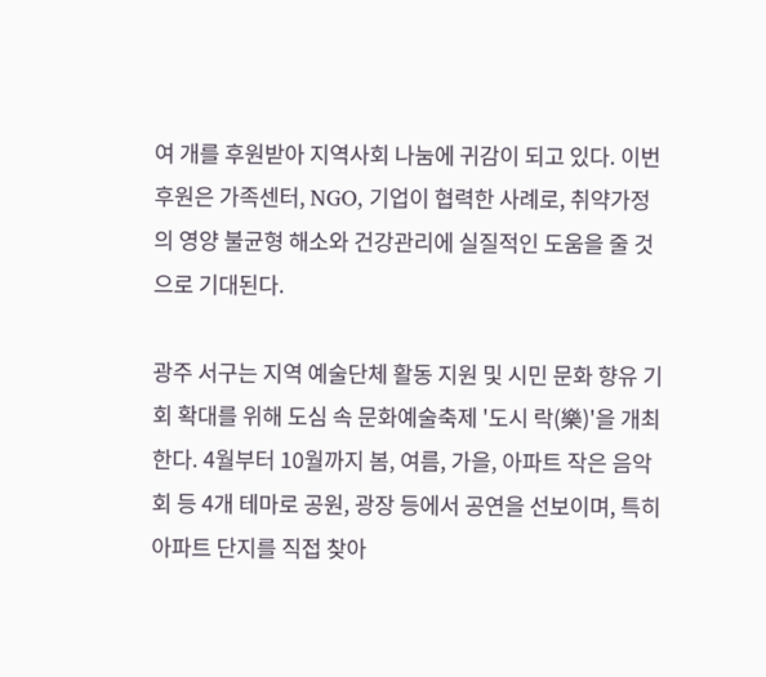여 개를 후원받아 지역사회 나눔에 귀감이 되고 있다. 이번 후원은 가족센터, NGO, 기업이 협력한 사례로, 취약가정의 영양 불균형 해소와 건강관리에 실질적인 도움을 줄 것으로 기대된다.

광주 서구는 지역 예술단체 활동 지원 및 시민 문화 향유 기회 확대를 위해 도심 속 문화예술축제 '도시 락(樂)'을 개최한다. 4월부터 10월까지 봄, 여름, 가을, 아파트 작은 음악회 등 4개 테마로 공원, 광장 등에서 공연을 선보이며, 특히 아파트 단지를 직접 찾아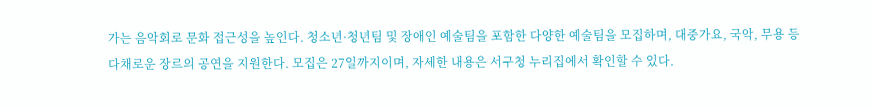가는 음악회로 문화 접근성을 높인다. 청소년·청년팀 및 장애인 예술팀을 포함한 다양한 예술팀을 모집하며, 대중가요, 국악, 무용 등 다채로운 장르의 공연을 지원한다. 모집은 27일까지이며, 자세한 내용은 서구청 누리집에서 확인할 수 있다.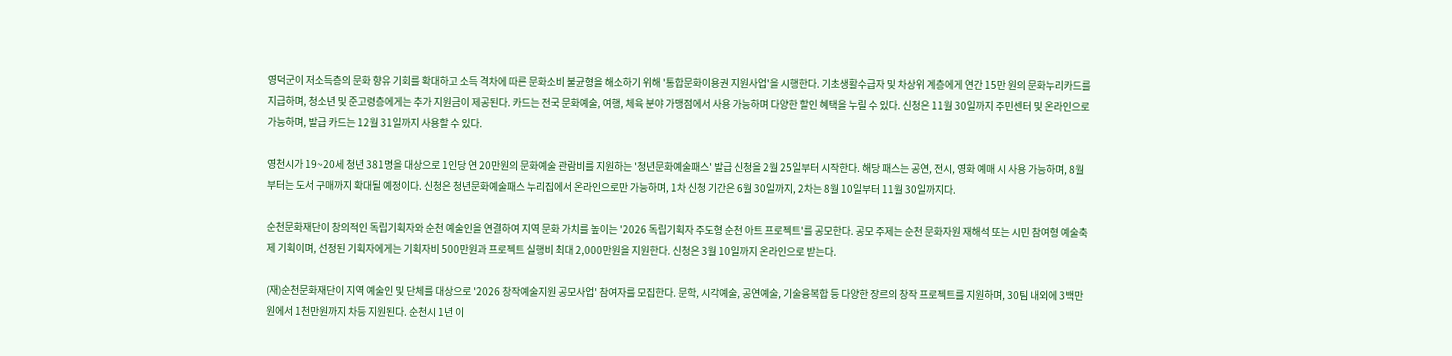영덕군이 저소득층의 문화 향유 기회를 확대하고 소득 격차에 따른 문화소비 불균형을 해소하기 위해 '통합문화이용권 지원사업'을 시행한다. 기초생활수급자 및 차상위 계층에게 연간 15만 원의 문화누리카드를 지급하며, 청소년 및 준고령층에게는 추가 지원금이 제공된다. 카드는 전국 문화예술, 여행, 체육 분야 가맹점에서 사용 가능하며 다양한 할인 혜택을 누릴 수 있다. 신청은 11월 30일까지 주민센터 및 온라인으로 가능하며, 발급 카드는 12월 31일까지 사용할 수 있다.

영천시가 19~20세 청년 381명을 대상으로 1인당 연 20만원의 문화예술 관람비를 지원하는 '청년문화예술패스' 발급 신청을 2월 25일부터 시작한다. 해당 패스는 공연, 전시, 영화 예매 시 사용 가능하며, 8월부터는 도서 구매까지 확대될 예정이다. 신청은 청년문화예술패스 누리집에서 온라인으로만 가능하며, 1차 신청 기간은 6월 30일까지, 2차는 8월 10일부터 11월 30일까지다.

순천문화재단이 창의적인 독립기획자와 순천 예술인을 연결하여 지역 문화 가치를 높이는 '2026 독립기획자 주도형 순천 아트 프로젝트'를 공모한다. 공모 주제는 순천 문화자원 재해석 또는 시민 참여형 예술축제 기획이며, 선정된 기획자에게는 기획자비 500만원과 프로젝트 실행비 최대 2,000만원을 지원한다. 신청은 3월 10일까지 온라인으로 받는다.

(재)순천문화재단이 지역 예술인 및 단체를 대상으로 '2026 창작예술지원 공모사업' 참여자를 모집한다. 문학, 시각예술, 공연예술, 기술융복합 등 다양한 장르의 창작 프로젝트를 지원하며, 30팀 내외에 3백만원에서 1천만원까지 차등 지원된다. 순천시 1년 이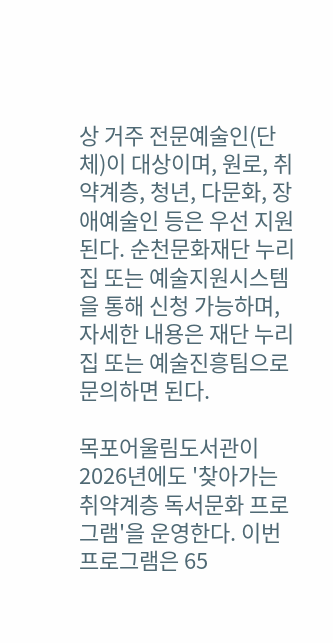상 거주 전문예술인(단체)이 대상이며, 원로, 취약계층, 청년, 다문화, 장애예술인 등은 우선 지원된다. 순천문화재단 누리집 또는 예술지원시스템을 통해 신청 가능하며, 자세한 내용은 재단 누리집 또는 예술진흥팀으로 문의하면 된다.

목포어울림도서관이 2026년에도 '찾아가는 취약계층 독서문화 프로그램'을 운영한다. 이번 프로그램은 65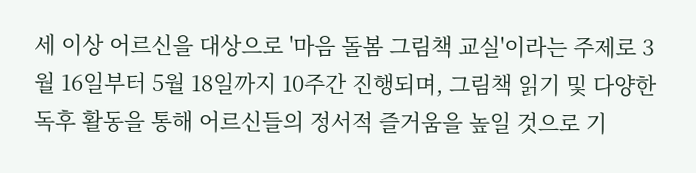세 이상 어르신을 대상으로 '마음 돌봄 그림책 교실'이라는 주제로 3월 16일부터 5월 18일까지 10주간 진행되며, 그림책 읽기 및 다양한 독후 활동을 통해 어르신들의 정서적 즐거움을 높일 것으로 기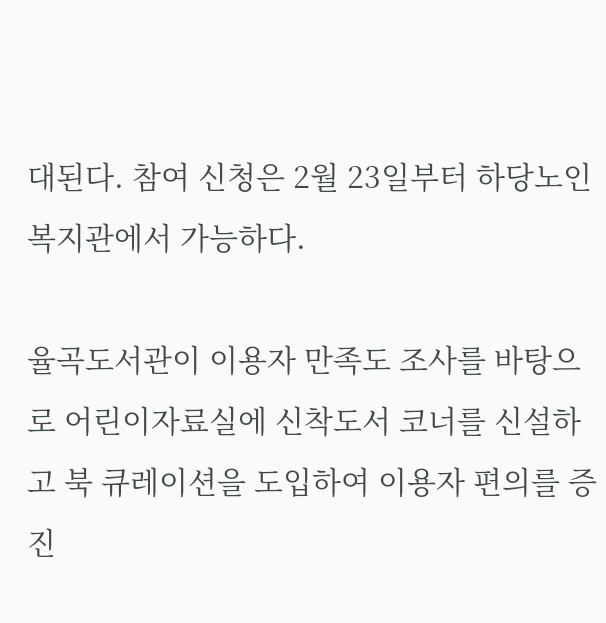대된다. 참여 신청은 2월 23일부터 하당노인복지관에서 가능하다.

율곡도서관이 이용자 만족도 조사를 바탕으로 어린이자료실에 신착도서 코너를 신설하고 북 큐레이션을 도입하여 이용자 편의를 증진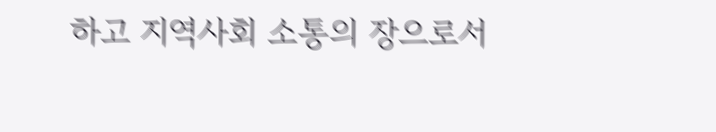하고 지역사회 소통의 장으로서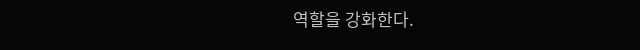역할을 강화한다.